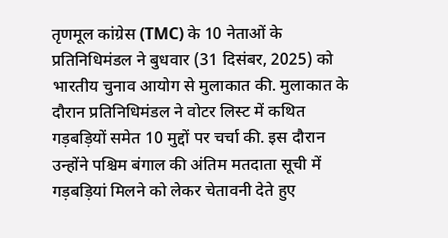तृणमूल कांग्रेस (TMC) के 10 नेताओं के प्रतिनिधिमंडल ने बुधवार (31 दिसंबर, 2025) को भारतीय चुनाव आयोग से मुलाकात की. मुलाकात के दौरान प्रतिनिधिमंडल ने वोटर लिस्ट में कथित गड़बड़ियों समेत 10 मुद्दों पर चर्चा की. इस दौरान उन्होंने पश्चिम बंगाल की अंतिम मतदाता सूची में गड़बड़ियां मिलने को लेकर चेतावनी देते हुए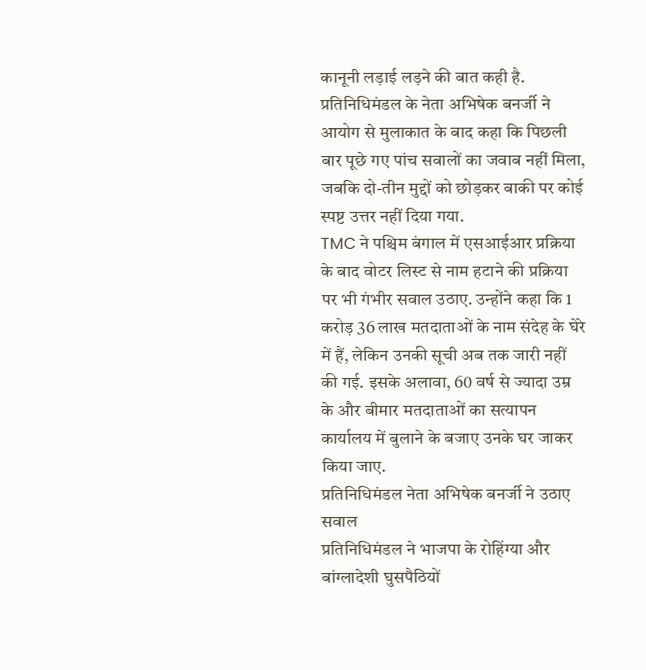कानूनी लड़ाई लड़ने की बात कही है. प्रतिनिधिमंडल के नेता अभिषेक बनर्जी ने आयोग से मुलाकात के बाद कहा कि पिछली बार पूछे गए पांच सवालों का जवाब नहीं मिला, जबकि दो-तीन मुद्दों को छोड़कर बाकी पर कोई स्पष्ट उत्तर नहीं दिया गया.
TMC ने पश्चिम बंगाल में एसआईआर प्रक्रिया के बाद वोटर लिस्ट से नाम हटाने की प्रक्रिया पर भी गंभीर सवाल उठाए. उन्होंने कहा कि 1 करोड़ 36 लाख मतदाताओं के नाम संदेह के घेरे में हैं, लेकिन उनकी सूची अब तक जारी नहीं की गई. इसके अलावा, 60 वर्ष से ज्यादा उम्र के और बीमार मतदाताओं का सत्यापन कार्यालय में बुलाने के बजाए उनके घर जाकर किया जाए.
प्रतिनिधिमंडल नेता अभिषेक बनर्जी ने उठाए सवाल
प्रतिनिधिमंडल ने भाजपा के रोहिंग्या और बांग्लादेशी घुसपैठियों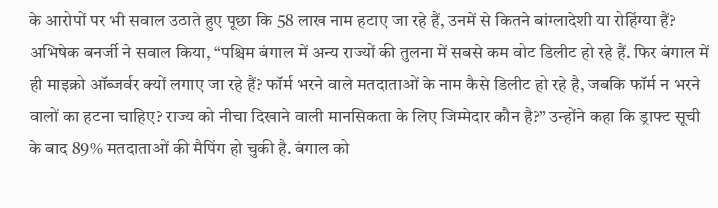के आरोपों पर भी सवाल उठाते हुए पूछा कि 58 लाख नाम हटाए जा रहे हैं, उनमें से कितने बांग्लादेशी या रोहिंग्या हैं? अभिषेक बनर्जी ने सवाल किया, “पश्चिम बंगाल में अन्य राज्यों की तुलना में सबसे कम वोट डिलीट हो रहे हैं. फिर बंगाल में ही माइक्रो ऑब्जर्वर क्यों लगाए जा रहे हैं? फॉर्म भरने वाले मतदाताओं के नाम कैसे डिलीट हो रहे है, जबकि फॉर्म न भरने वालों का हटना चाहिए? राज्य को नीचा दिखाने वाली मानसिकता के लिए जिम्मेदार कौन है?” उन्होंने कहा कि ड्राफ्ट सूची के बाद 89% मतदाताओं की मैपिंग हो चुकी है. बंगाल को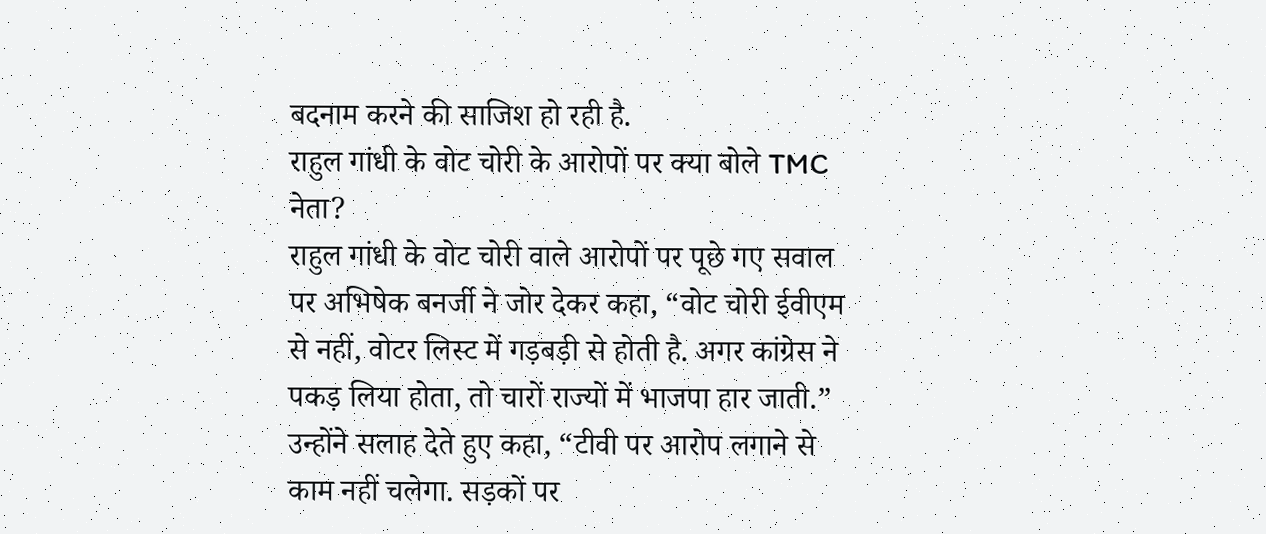बदनाम करने की साजिश हो रही है.
राहुल गांधी के वोट चोरी के आरोपों पर क्या बोले TMC नेता?
राहुल गांधी के वोट चोरी वाले आरोपों पर पूछे गए सवाल पर अभिषेक बनर्जी ने जोर देकर कहा, “वोट चोरी ईवीएम से नहीं, वोटर लिस्ट में गड़बड़ी से होती है. अगर कांग्रेस ने पकड़ लिया होता, तो चारों राज्यों में भाजपा हार जाती.” उन्होंने सलाह देते हुए कहा, “टीवी पर आरोप लगाने से काम नहीं चलेगा. सड़कों पर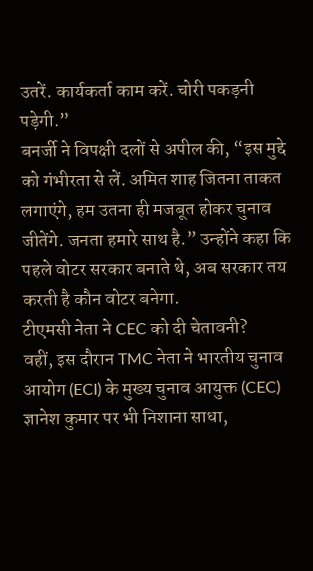उतरें. कार्यकर्ता काम करें. चोरी पकड़नी पड़ेगी.”
बनर्जी ने विपक्षी दलों से अपील की, “इस मुद्दे को गंभीरता से लें. अमित शाह जितना ताकत लगाएंगे, हम उतना ही मजबूत होकर चुनाव जीतेंगे. जनता हमारे साथ है.” उन्होंने कहा कि पहले वोटर सरकार बनाते थे, अब सरकार तय करती है कौन वोटर बनेगा.
टीएमसी नेता ने CEC को दी चेतावनी?
वहीं, इस दौरान TMC नेता ने भारतीय चुनाव आयोग (ECI) के मुख्य चुनाव आयुक्त (CEC) ज्ञानेश कुमार पर भी निशाना साधा,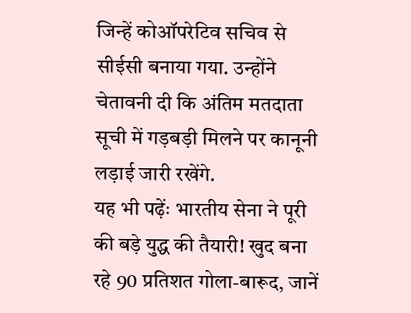जिन्हें कोऑपरेटिव सचिव से सीईसी बनाया गया. उन्होंने चेतावनी दी कि अंतिम मतदाता सूची में गड़बड़ी मिलने पर कानूनी लड़ाई जारी रखेंगे.
यह भी पढ़ेंः भारतीय सेना ने पूरी की बड़े युद्ध की तैयारी! खुद बना रहे 90 प्रतिशत गोला-बारूद, जानें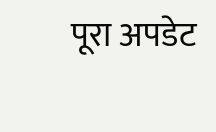पूरा अपडेट